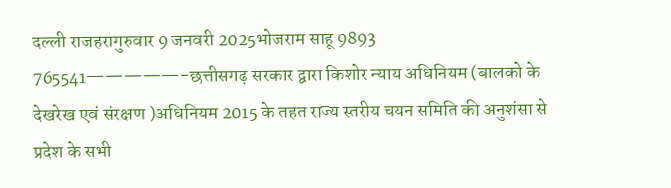दल्ली राजहरागुरुवार 9 जनवरी 2025भोजराम साहू 9893 765541—————-छत्तीसगढ़ सरकार द्वारा किशोर न्याय अधिनियम (बालको के देखरेख एवं संरक्षण )अधिनियम 2015 के तहत राज्य स्तरीय चयन समिति की अनुशंसा से प्रदेश के सभी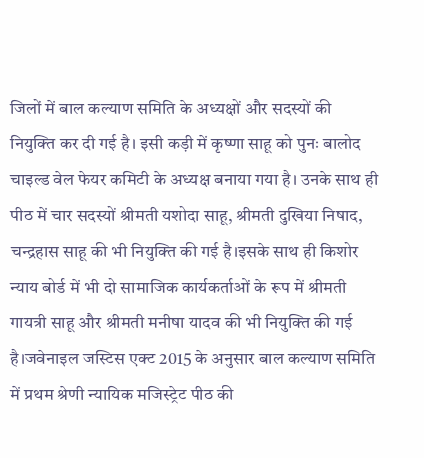जिलों में बाल कल्याण समिति के अध्यक्षों और सदस्यों की नियुक्ति कर दी गई है। इसी कड़ी में कृष्णा साहू को पुनः बालोद चाइल्ड वेल फेयर कमिटी के अध्यक्ष बनाया गया है। उनके साथ ही पीठ में चार सदस्यों श्रीमती यशोदा साहू, श्रीमती दुखिया निषाद, चन्द्रहास साहू की भी नियुक्ति की गई है।इसके साथ ही किशोर न्याय बोर्ड में भी दो सामाजिक कार्यकर्ताओं के रूप में श्रीमती गायत्री साहू और श्रीमती मनीषा यादव की भी नियुक्ति की गई है।जवेनाइल जस्टिस एक्ट 2015 के अनुसार बाल कल्याण समिति में प्रथम श्रेणी न्यायिक मजिस्ट्रेट पीठ की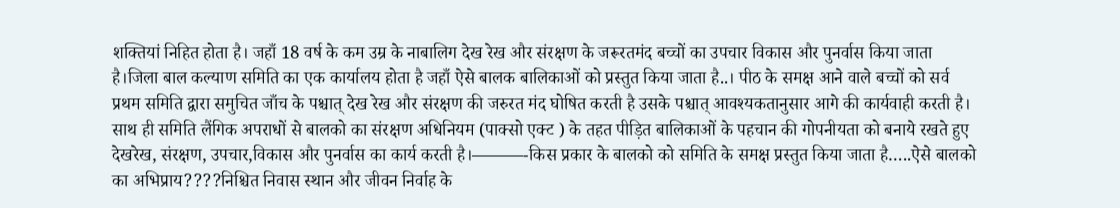शक्तियां निहित होता है। जहाँ 18 वर्ष के कम उम्र के नाबालिग देख रेख और संरक्षण के जरूरतमंद बच्चों का उपचार विकास और पुनर्वास किया जाता है।जिला बाल कल्याण समिति का एक कार्यालय होता है जहाँ ऐसे बालक बालिकाओं को प्रस्तुत किया जाता है..। पीठ के समक्ष आने वाले बच्चों को सर्व प्रथम समिति द्वारा समुचित जाँच के पश्चात् देख रेख और संरक्षण की जरुरत मंद घोषित करती है उसके पश्चात् आवश्यकतानुसार आगे की कार्यवाही करती है। साथ ही समिति लैंगिक अपराधों से बालको का संरक्षण अधिनियम (पाक्सो एक्ट ) के तहत पीड़ित बालिकाओं के पहचान की गोपनीयता को बनाये रखते हुए देखरेख, संरक्षण, उपचार,विकास और पुनर्वास का कार्य करती है।———-किस प्रकार के बालको को समिति के समक्ष प्रस्तुत किया जाता है…..ऐसे बालको का अभिप्राय????निश्चित निवास स्थान और जीवन निर्वाह के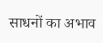साधनों का अभाव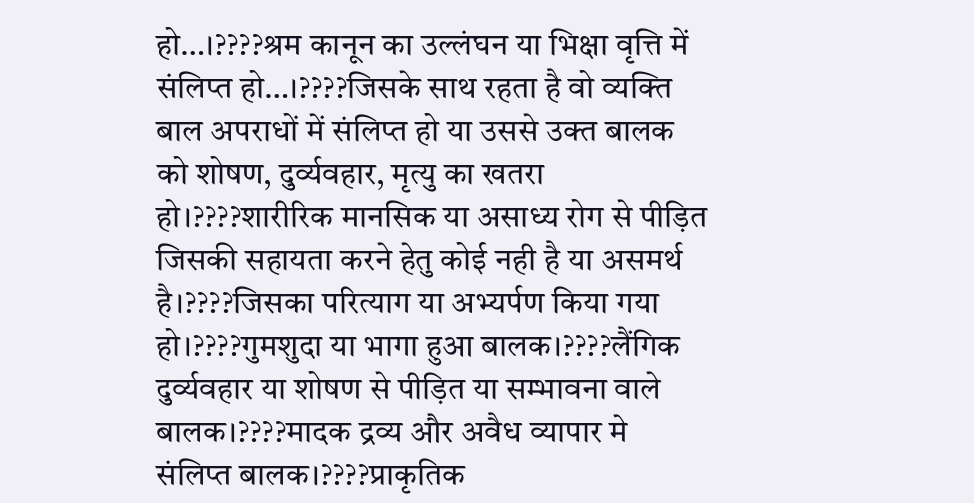हो…।????श्रम कानून का उल्लंघन या भिक्षा वृत्ति में संलिप्त हो…।????जिसके साथ रहता है वो व्यक्ति बाल अपराधों में संलिप्त हो या उससे उक्त बालक को शोषण, दुर्व्यवहार, मृत्यु का खतरा हो।????शारीरिक मानसिक या असाध्य रोग से पीड़ित जिसकी सहायता करने हेतु कोई नही है या असमर्थ है।????जिसका परित्याग या अभ्यर्पण किया गया हो।????गुमशुदा या भागा हुआ बालक।????लैंगिक दुर्व्यवहार या शोषण से पीड़ित या सम्भावना वाले बालक।????मादक द्रव्य और अवैध व्यापार मे संलिप्त बालक।????प्राकृतिक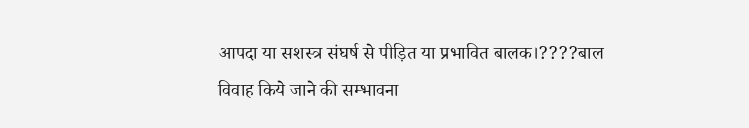आपदा या सशस्त्र संघर्ष से पीड़ित या प्रभावित बालक।????बाल विवाह किये जाने की सम्भावना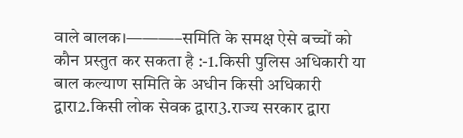वाले बालक।———–समिति के समक्ष ऐसे बच्चों को कौन प्रस्तुत कर सकता है :-1.किसी पुलिस अधिकारी या बाल कल्याण समिति के अधीन किसी अधिकारी द्वारा2.किसी लोक सेवक द्वारा3.राज्य सरकार द्वारा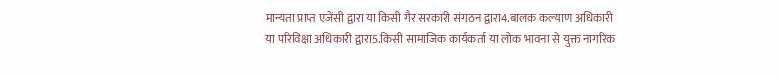मान्यता प्राप्त एजेंसी द्वारा या किसी गैर सरकारी संगठन द्वारा4.बालक कल्याण अधिकारी या परिविक्षा अधिकारी द्वारा5.किसी सामाजिक कार्यकर्ता या लोक भावना से युक्त नागरिक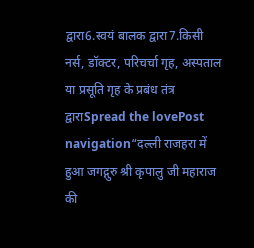द्वारा6.स्वयं बालक द्वारा7.किसी नर्स, डॉक्टर, परिचर्चा गृह, अस्पताल या प्रसूति गृह के प्रबंध तंत्र द्वाराSpread the lovePost navigation“दल्ली राजहरा में हुआ जगद्गुरु श्री कृपालु जी महाराज की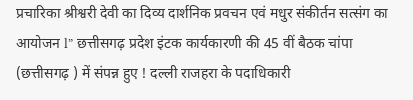प्रचारिका श्रीश्वरी देवी का दिव्य दार्शनिक प्रवचन एवं मधुर संकीर्तन सत्संग का आयोजन l” छत्तीसगढ़ प्रदेश इंटक कार्यकारणी की 45 वीं बैठक चांपा (छत्तीसगढ़ ) में संपन्न हुए ! दल्ली राजहरा के पदाधिकारी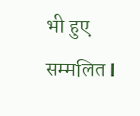भी हुए सम्मलित l